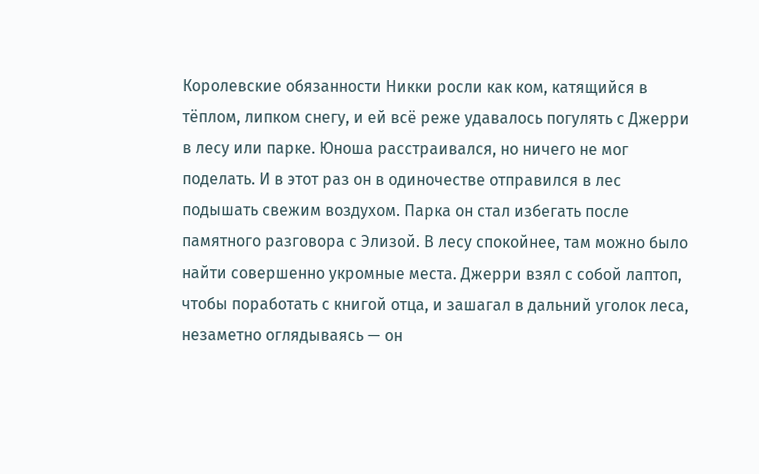Королевские обязанности Никки росли как ком, катящийся в тёплом, липком снегу, и ей всё реже удавалось погулять с Джерри в лесу или парке. Юноша расстраивался, но ничего не мог поделать. И в этот раз он в одиночестве отправился в лес подышать свежим воздухом. Парка он стал избегать после памятного разговора с Элизой. В лесу спокойнее, там можно было найти совершенно укромные места. Джерри взял с собой лаптоп, чтобы поработать с книгой отца, и зашагал в дальний уголок леса, незаметно оглядываясь — он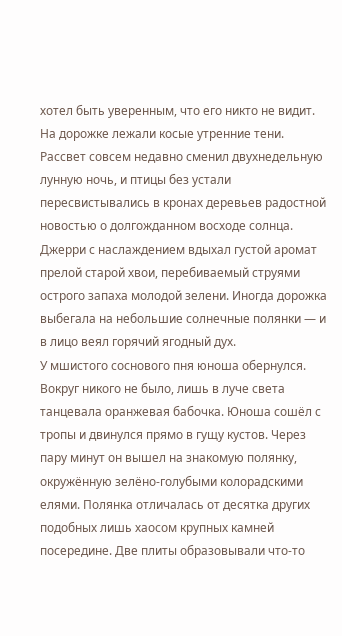хотел быть уверенным, что его никто не видит.
На дорожке лежали косые утренние тени. Рассвет совсем недавно сменил двухнедельную лунную ночь, и птицы без устали пересвистывались в кронах деревьев радостной новостью о долгожданном восходе солнца.
Джерри с наслаждением вдыхал густой аромат прелой старой хвои, перебиваемый струями острого запаха молодой зелени. Иногда дорожка выбегала на небольшие солнечные полянки — и в лицо веял горячий ягодный дух.
У мшистого соснового пня юноша обернулся. Вокруг никого не было, лишь в луче света танцевала оранжевая бабочка. Юноша сошёл с тропы и двинулся прямо в гущу кустов. Через пару минут он вышел на знакомую полянку, окружённую зелёно-голубыми колорадскими елями. Полянка отличалась от десятка других подобных лишь хаосом крупных камней посередине. Две плиты образовывали что-то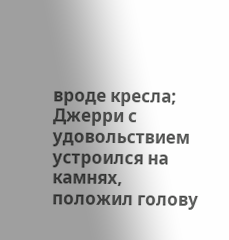вроде кресла; Джерри с удовольствием устроился на камнях, положил голову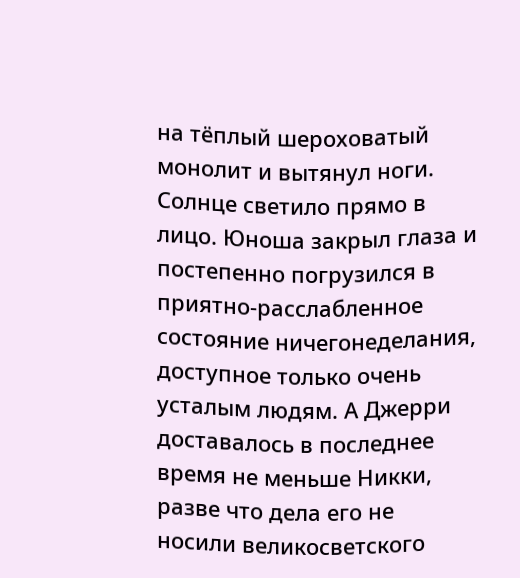на тёплый шероховатый монолит и вытянул ноги.
Солнце светило прямо в лицо. Юноша закрыл глаза и постепенно погрузился в приятно-расслабленное состояние ничегонеделания, доступное только очень усталым людям. А Джерри доставалось в последнее время не меньше Никки, разве что дела его не носили великосветского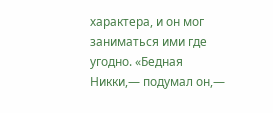характера, и он мог заниматься ими где угодно. «Бедная Никки,— подумал он,—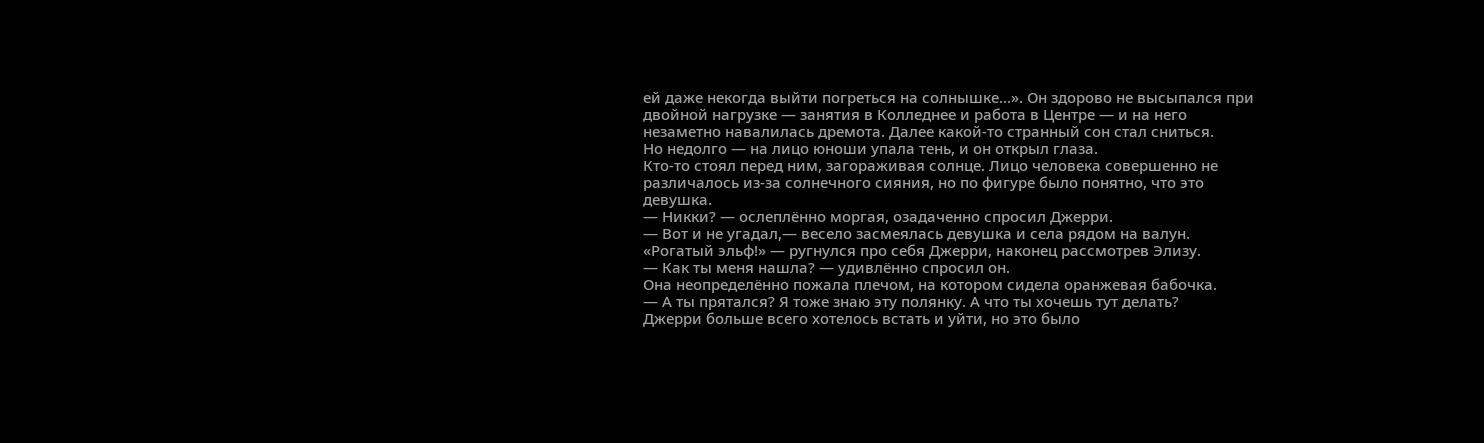ей даже некогда выйти погреться на солнышке...». Он здорово не высыпался при двойной нагрузке — занятия в Колледнее и работа в Центре — и на него незаметно навалилась дремота. Далее какой-то странный сон стал сниться.
Но недолго — на лицо юноши упала тень, и он открыл глаза.
Кто-то стоял перед ним, загораживая солнце. Лицо человека совершенно не различалось из-за солнечного сияния, но по фигуре было понятно, что это девушка.
— Никки? — ослеплённо моргая, озадаченно спросил Джерри.
— Вот и не угадал,— весело засмеялась девушка и села рядом на валун.
«Рогатый эльф!» — ругнулся про себя Джерри, наконец рассмотрев Элизу.
— Как ты меня нашла? — удивлённо спросил он.
Она неопределённо пожала плечом, на котором сидела оранжевая бабочка.
— А ты прятался? Я тоже знаю эту полянку. А что ты хочешь тут делать?
Джерри больше всего хотелось встать и уйти, но это было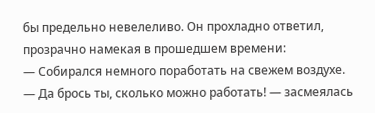бы предельно невелеливо. Он прохладно ответил, прозрачно намекая в прошедшем времени:
— Собирался немного поработать на свежем воздухе.
— Да брось ты, сколько можно работать! — засмеялась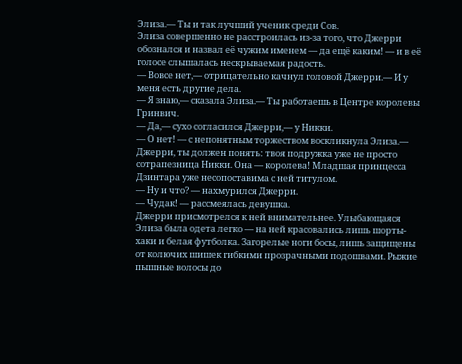Элиза.— Ты и так лучший ученик среди Сов.
Элиза совершенно не расстроилась из-за того, что Джерри обознался и назвал её чужим именем — да ещё каким! — и в её голосе слышалась нескрываемая радость.
— Вовсе нет,— отрицательно качнул головой Джерри.— И у меня есть другие дела.
— Я знаю,— сказала Элиза.— Ты работаешь в Центре королевы Гринвич.
— Да,— сухо согласился Джерри,— у Никки.
— О нет! — с непонятным торжеством воскликнула Элиза.— Джерри, ты должен понять: твоя подружка уже не просто сотрапезница Никки. Она — королева! Младшая принцесса Дзинтара уже несопоставима с ней титулом.
— Ну и что? — нахмурился Джерри.
— Чудак! — рассмеялась девушка.
Джерри присмотрелся к ней внимательнее. Улыбающаяся Элиза была одета легко — на ней красовались лишь шорты-хаки и белая футболка. Загорелые ноги босы, лишь защищены от колючих шишек гибкими прозрачными подошвами. Рыжие пышные волосы до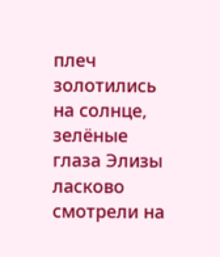плеч золотились на солнце, зелёные глаза Элизы ласково смотрели на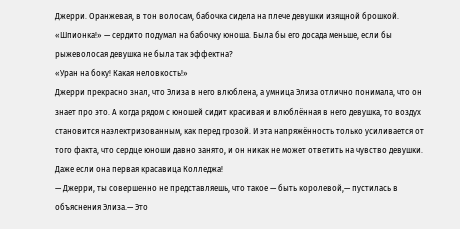Джерри. Оранжевая, в тон волосам, бабочка сидела на плече девушки изящной брошкой.
«Шпионка!» — сердито подумал на бабочку юноша. Была бы его досада меньше, если бы рыжеволосая девушка не была так эффектна?
«Уран на боку! Какая неловкость!»
Джерри прекрасно знал, что Элиза в него влюблена, а умница Элиза отлично понимала, что он знает про это. А когда рядом с юношей сидит красивая и влюблённая в него девушка, то воздух становится наэлектризованным, как перед грозой. И эта напряжённость только усиливается от того факта, что сердце юноши давно занято, и он никак не может ответить на чувство девушки.
Даже если она первая красавица Колледжа!
— Джерри, ты совершенно не представляешь, что такое — быть королевой,— пустилась в объяснения Элиза.— Это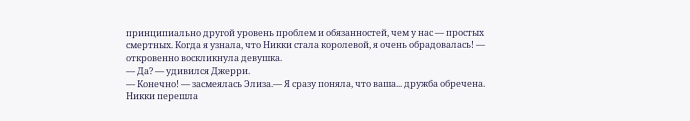принципиально другой уровень проблем и обязанностей, чем у нас — простых смертных. Когда я узнала, что Никки стала королевой, я очень обрадовалась! — откровенно воскликнула девушка.
— Да? — удивился Джерри.
— Конечно! — засмеялась Элиза.— Я сразу поняла, что ваша... дружба обречена. Никки перешла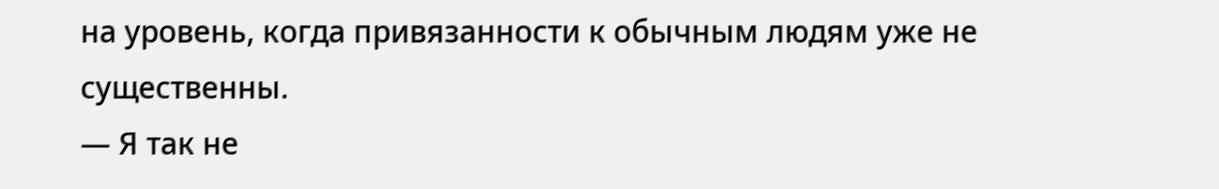на уровень, когда привязанности к обычным людям уже не существенны.
— Я так не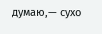думаю,— сухо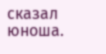сказал юноша.